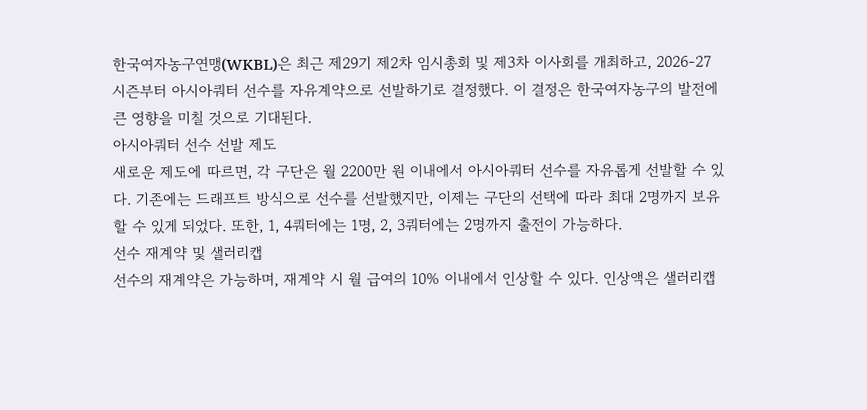한국여자농구연맹(WKBL)은 최근 제29기 제2차 임시총회 및 제3차 이사회를 개최하고, 2026-27시즌부터 아시아쿼터 선수를 자유계약으로 선발하기로 결정했다. 이 결정은 한국여자농구의 발전에 큰 영향을 미칠 것으로 기대된다.
아시아쿼터 선수 선발 제도
새로운 제도에 따르면, 각 구단은 월 2200만 원 이내에서 아시아쿼터 선수를 자유롭게 선발할 수 있다. 기존에는 드래프트 방식으로 선수를 선발했지만, 이제는 구단의 선택에 따라 최대 2명까지 보유할 수 있게 되었다. 또한, 1, 4쿼터에는 1명, 2, 3쿼터에는 2명까지 출전이 가능하다.
선수 재계약 및 샐러리캡
선수의 재계약은 가능하며, 재계약 시 월 급여의 10% 이내에서 인상할 수 있다. 인상액은 샐러리캡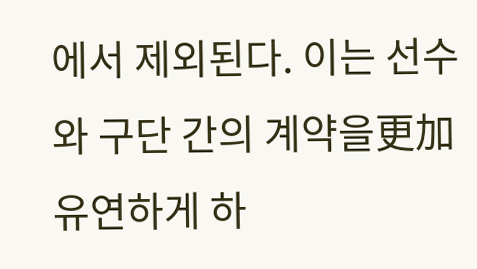에서 제외된다. 이는 선수와 구단 간의 계약을更加 유연하게 하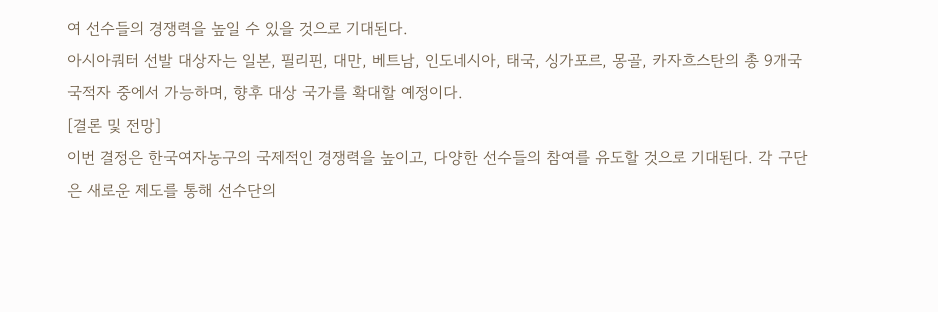여 선수들의 경쟁력을 높일 수 있을 것으로 기대된다.
아시아쿼터 선발 대상자는 일본, 필리핀, 대만, 베트남, 인도네시아, 태국, 싱가포르, 몽골, 카자흐스탄의 총 9개국 국적자 중에서 가능하며, 향후 대상 국가를 확대할 예정이다.
[결론 및 전망]
이번 결정은 한국여자농구의 국제적인 경쟁력을 높이고, 다양한 선수들의 참여를 유도할 것으로 기대된다. 각 구단은 새로운 제도를 통해 선수단의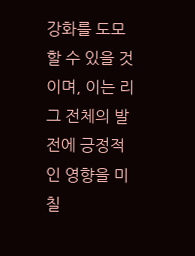강화를 도모할 수 있을 것이며, 이는 리그 전체의 발전에 긍정적인 영향을 미칠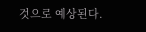것으로 예상된다.